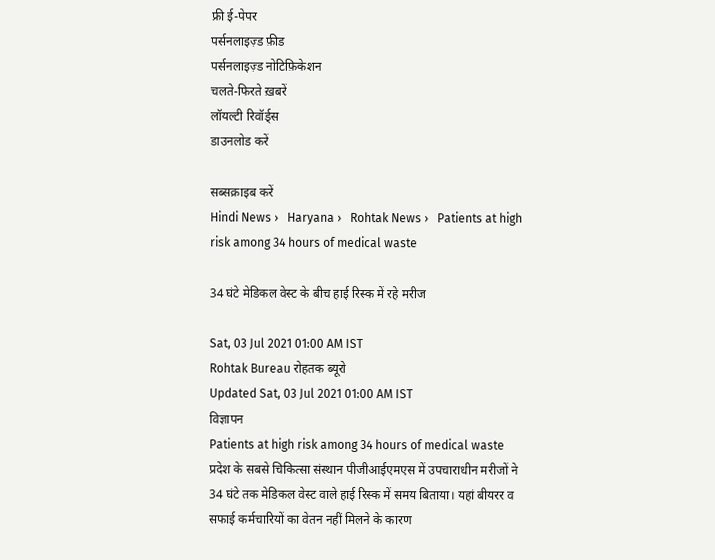फ्री ई-पेपर
पर्सनलाइज़्ड फ़ीड
पर्सनलाइज़्ड नोटिफ़िकेशन
चलते-फिरते ख़बरें
लॉयल्टी रिवॉर्ड्स
डाउनलोड करें

सब्सक्राइब करें
Hindi News ›   Haryana ›   Rohtak News ›   Patients at high risk among 34 hours of medical waste

34 घंटे मेडिकल वेस्ट के बीच हाई रिस्क में रहे मरीज

Sat, 03 Jul 2021 01:00 AM IST
Rohtak Bureau रोहतक ब्यूरो
Updated Sat, 03 Jul 2021 01:00 AM IST
विज्ञापन
Patients at high risk among 34 hours of medical waste
प्रदेश के सबसे चिकित्सा संस्थान पीजीआईएमएस में उपचाराधीन मरीजों ने 34 घंटे तक मेडिकल वेस्ट वाले हाई रिस्क में समय बिताया। यहां बीयरर व सफाई कर्मचारियों का वेतन नहीं मिलने के कारण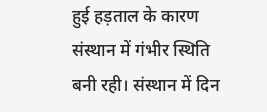हुई हड़ताल के कारण संस्थान में गंभीर स्थिति बनी रही। संस्थान में दिन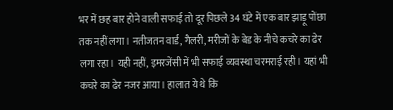भर में छह बार होने वाली सफाई तो दूर पिछले 34 घंटे में एक बार झाड़ू पोंछा तक नहीं लगा। नतीजतन वार्ड, गैलरी, मरीजों के बेड के नीचे कचरे का ढेर लगा रहा। यही नहीं, इमरजेंसी में भी सफाई व्यवस्था चरमराई रही। यहां भी कचरे का ढेर नजर आया। हालात ये थे कि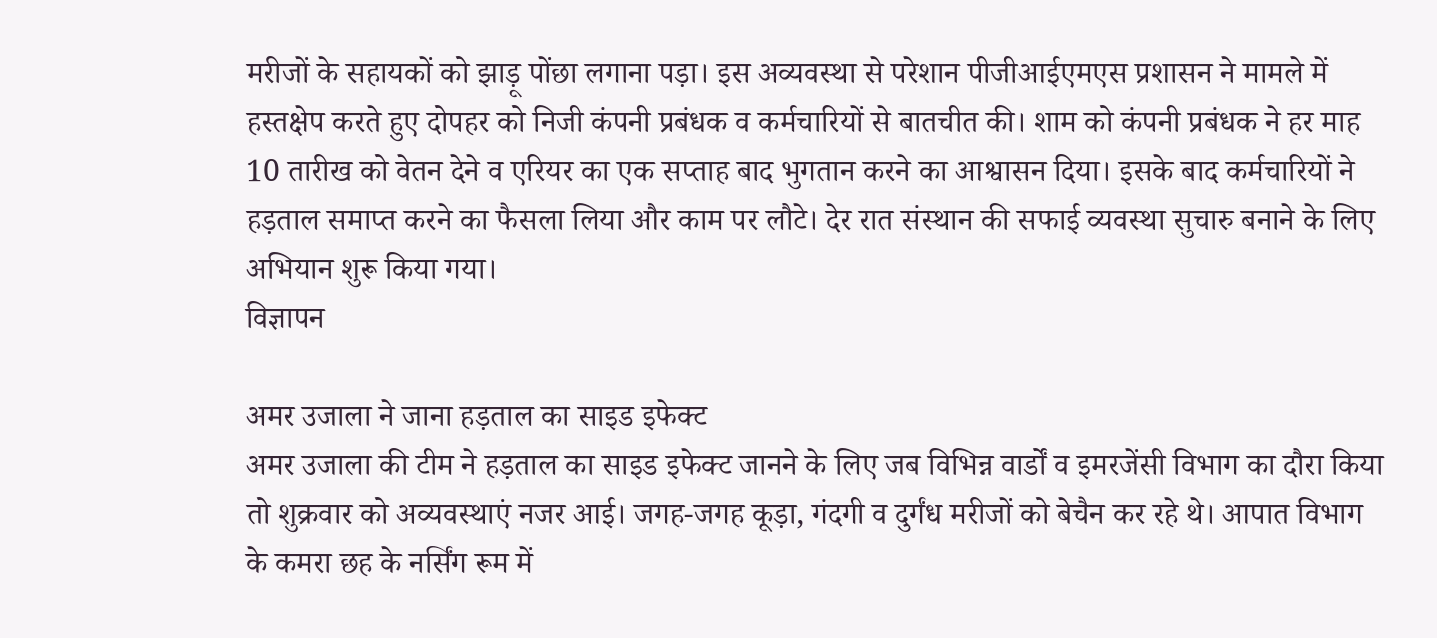मरीजों के सहायकों को झाड़ू पोंछा लगाना पड़ा। इस अव्यवस्था से परेशान पीजीआईएमएस प्रशासन ने मामले में हस्तक्षेप करते हुए दोपहर को निजी कंपनी प्रबंधक व कर्मचारियों से बातचीत की। शाम को कंपनी प्रबंधक ने हर माह 10 तारीख को वेतन देने व एरियर का एक सप्ताह बाद भुगतान करने का आश्वासन दिया। इसके बाद कर्मचारियों ने हड़ताल समाप्त करने का फैसला लिया और काम पर लौटे। देर रात संस्थान की सफाई व्यवस्था सुचारु बनाने के लिए अभियान शुरू किया गया।
विज्ञापन

अमर उजाला ने जाना हड़ताल का साइड इफेक्ट
अमर उजाला की टीम ने हड़ताल का साइड इफेक्ट जानने के लिए जब विभिन्न वार्डों व इमरजेंसी विभाग का दौरा किया तो शुक्रवार को अव्यवस्थाएं नजर आई। जगह-जगह कूड़ा, गंदगी व दुर्गंध मरीजों को बेचैन कर रहे थे। आपात विभाग के कमरा छह के नर्सिंग रूम में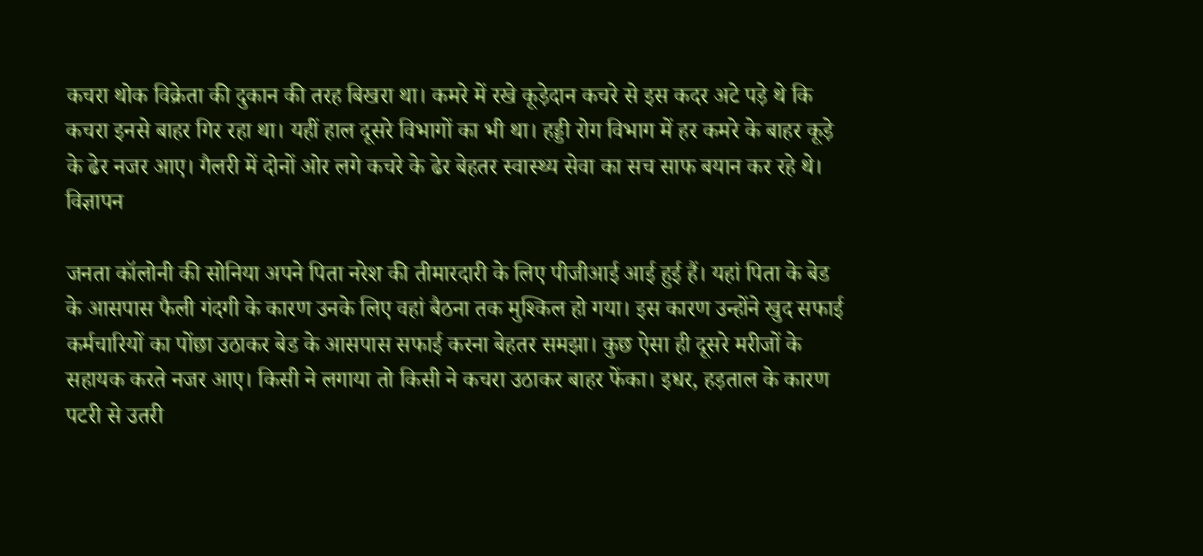कचरा थोक विक्रेता की दुकान की तरह बिखरा था। कमरे में रखे कूड़ेदान कचरे से इस कदर अटे पड़े थे कि कचरा इनसे बाहर गिर रहा था। यहीं हाल दूसरे विभागों का भी था। हड्डी रोग विभाग में हर कमरे के बाहर कूड़े के ढेर नजर आए। गैलरी में दोनों ओर लगे कचरे के ढेर बेहतर स्वास्थ्य सेवा का सच साफ बयान कर रहे थे।
विज्ञापन

जनता कॉलोनी की सोनिया अपने पिता नरेश की तीमारदारी के लिए पीजीआई आई हुई हैं। यहां पिता के बेड के आसपास फैली गंदगी के कारण उनके लिए वहां बैठना तक मुश्किल हो गया। इस कारण उन्होंने खुद सफाई कर्मचारियों का पोंछा उठाकर बेड के आसपास सफाई करना बेहतर समझा। कुछ ऐसा ही दूसरे मरीजों के सहायक करते नजर आए। किसी ने लगाया तो किसी ने कचरा उठाकर बाहर फेंका। इधर, हड़ताल के कारण पटरी से उतरी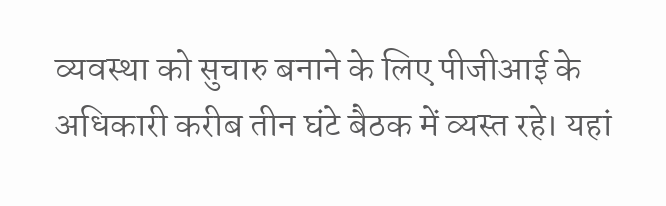व्यवस्था को सुचारु बनाने के लिए पीजीआई के अधिकारी करीब तीन घंटे बैठक में व्यस्त रहे। यहां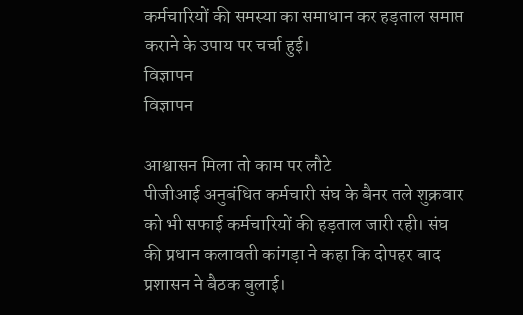कर्मचारियों की समस्या का समाधान कर हड़ताल समाप्त कराने के उपाय पर चर्चा हुई।
विज्ञापन
विज्ञापन

आश्वासन मिला तो काम पर लौटे
पीजीआई अनुबंधित कर्मचारी संघ के बैनर तले शुक्रवार को भी सफाई कर्मचारियों की हड़ताल जारी रही। संघ की प्रधान कलावती कांगड़ा ने कहा कि दोपहर बाद प्रशासन ने बैठक बुलाई।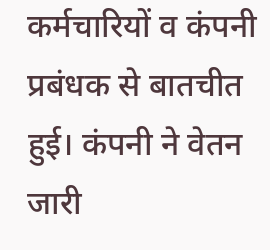कर्मचारियों व कंपनी प्रबंधक से बातचीत हुई। कंपनी ने वेतन जारी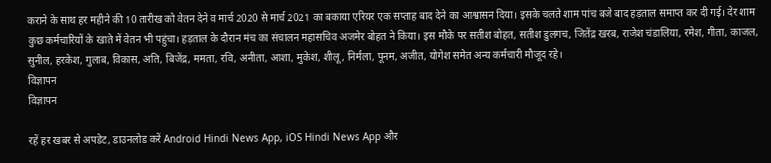कराने के साथ हर महीने की 10 तारीख को वेतन देने व मार्च 2020 से मार्च 2021 का बकाया एरियर एक सप्ताह बाद देने का आश्वासन दिया। इसके चलते शाम पांच बजे बाद हड़ताल समाप्त कर दी गई। देर शाम कुछ कर्मचारियों के खाते में वेतन भी पहुंचा। हड़ताल के दौरान मंच का संचालन महासचिव अजमेर बोहत ने किया। इस मौके पर सतीश बोहत, सतीश डुलगच, जितेंद्र खरब, राजेश चंडालिया, रमेश, गीता, काजल, सुनील, हरकेश, गुलाब, विकास, अति, बिजेंद्र, ममता, रवि, अनीता, आशा, मुकेश, शीलू, निर्मला, पूनम, अजीत, योगेश समेत अन्य कर्मचारी मौजूद रहे।
विज्ञापन
विज्ञापन

रहें हर खबर से अपडेट, डाउनलोड करें Android Hindi News App, iOS Hindi News App और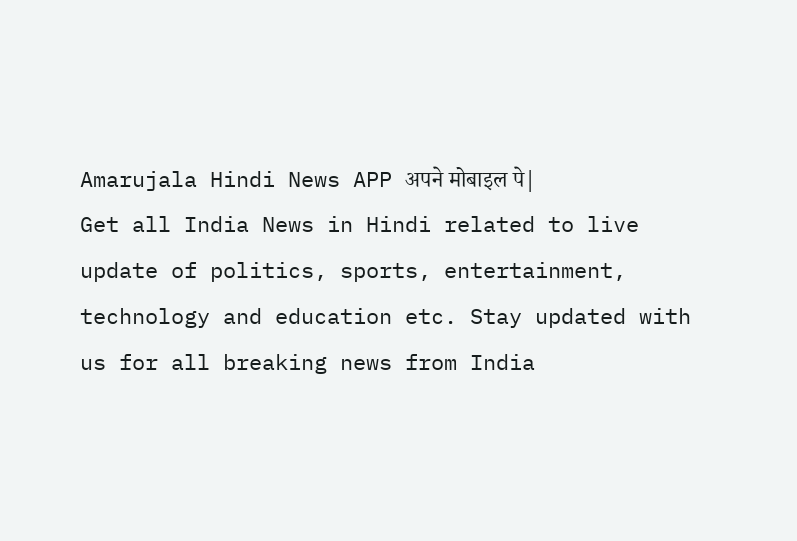Amarujala Hindi News APP अपने मोबाइल पे|
Get all India News in Hindi related to live update of politics, sports, entertainment, technology and education etc. Stay updated with us for all breaking news from India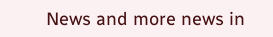News and more news in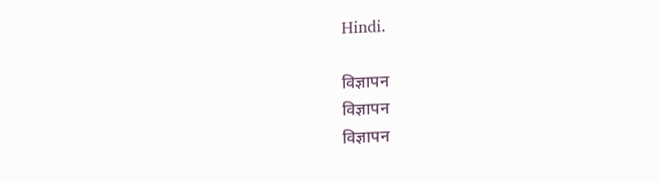Hindi.

विज्ञापन
विज्ञापन
विज्ञापन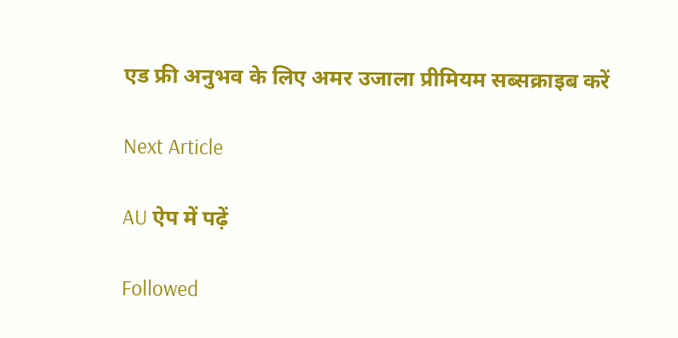एड फ्री अनुभव के लिए अमर उजाला प्रीमियम सब्सक्राइब करें

Next Article

AU ऐप में पढ़ें

Followed